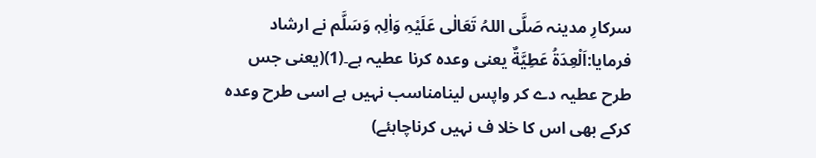سرکارِ مدینہ صَلَّی اللہُ تَعَالٰی عَلَیْہِ وَاٰلِہٖ وَسَلَّم نے ارشاد فرمایا:اَلْعِدَةُ عَطِیَّةٌ یعنی وعدہ كرنا عطیہ ہے۔(1)(یعنی جس طرح عطیہ دے کر واپس لینامناسب نہیں ہے اسی طرح وعدہ کرکے بھی اس کا خلا ف نہیں کرناچاہئے)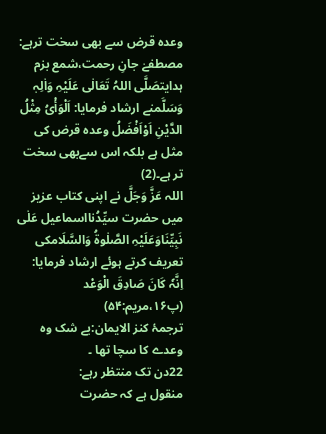وعدہ قرض سے بھی سخت ترہے:
مصطفےٰ جانِ رحمت،شمع بزم ہدایتصَلَّی اللہُ تَعَالٰی عَلَیْہِ وَاٰلِہٖ وَسَلَّمنے ارشاد فرمایا: اَلْوَأْیُ مِثْلُ الدَّیْنِ اَوْاَفْضَلُ وعدہ قرض كی مثل ہے بلکہ اس سےبھی سخت تر ہے۔(2)
اللہ عَزَّ وَجَلَّ نے اپنی کتاب عزیز میں حضرت سیِّدُنااسماعیل عَلٰی نَبِیِّنَاوَعَلَیْہِ الصَّلٰوۃُ وَالسَّلَامکی تعریف کرتے ہوئے ارشاد فرمایا:
اِنَّہٗ کَانَ صَادِقَ الْوَعْد (پ۱۶،مریم:۵۴)
ترجمۂ کنز الایمان:بے شک وہ وعدے کا سچا تھا ۔
22دن تک منتظر رہے:
منقول ہے کہ حضرت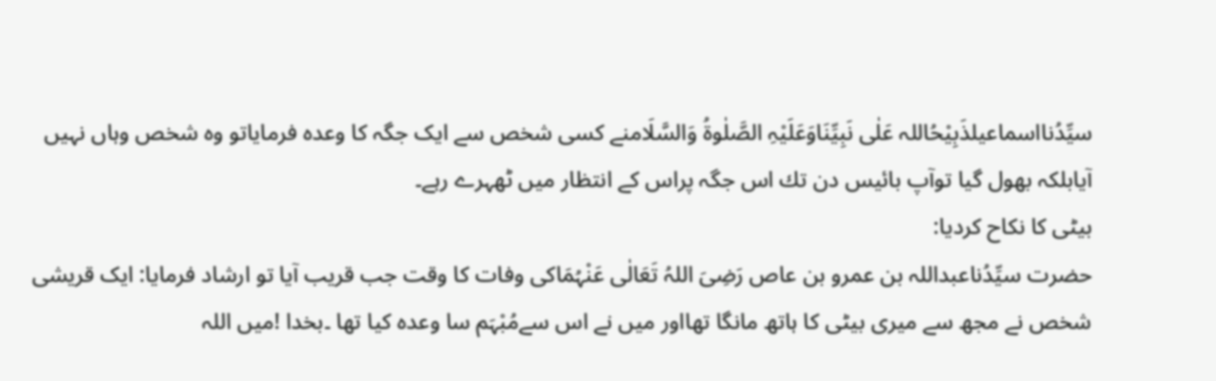سیِّدُنااسماعیلذَبِیْحُاللہ عَلٰی نَبِیِّنَاوَعَلَیْہِ الصَّلٰوۃُ وَالسَّلَامنے کسی شخص سے ایک جگہ کا وعدہ فرمایاتو وہ شخص وہاں نہیں آیابلکہ بھول گیا توآپ بائیس دن تك اس جگہ پراس کے انتظار میں ٹھہرے رہے۔
بیٹی کا نکاح کردیا:
حضرت سیِّدُناعبداللہ بن عمرو بن عاص رَضِیَ اللہُ تَعَالٰی عَنْہُمَاکی وفات کا وقت جب قریب آیا تو ارشاد فرمایا: ایک قریشی شخص نے مجھ سے میری بیٹی کا ہاتھ مانگا تھااور میں نے اس سےمُبْہَم سا وعدہ کیا تھا ۔بخدا !میں اللہ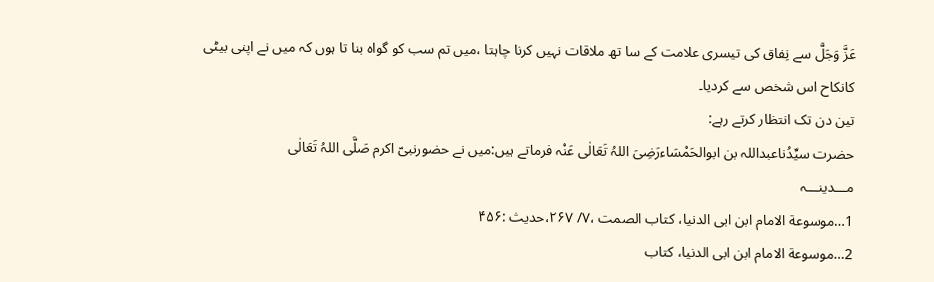عَزَّ وَجَلَّ سے نِفاق کی تیسری علامت کے سا تھ ملاقات نہیں کرنا چاہتا ،میں تم سب کو گواہ بنا تا ہوں کہ میں نے اپنی بیٹی کانکاح اس شخص سے کردیا۔
تین دن تک انتظار کرتے رہے:
حضرت سیِّدُناعبداللہ بن ابوالحَمْسَاءرَضِیَ اللہُ تَعَالٰی عَنْہ فرماتے ہیں:میں نے حضورنبیّ اکرم صَلَّی اللہُ تَعَالٰی
مـــدینـــہ
1…موسوعة الامام ابن ابی الدنیا، کتاب الصمت ،۷/ ۲۶۷،حدیث :۴۵۶
2…موسوعة الامام ابن ابی الدنیا، کتاب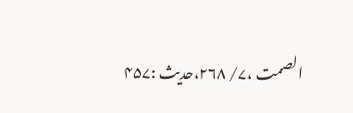الصمت ،۷/ ۲۶۸،حدیث :۴۵۷